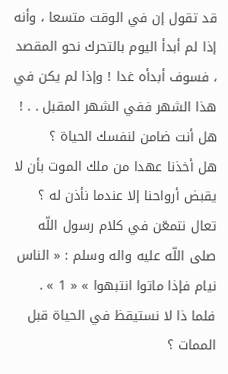قد تقول إن في الوقت متسعا ، وأنه إذا لم أبدأ اليوم بالتحرك نحو المقصد ، فسوف أبدأه غدا ! وإذا لم يكن في هذا الشهر ففي الشهر المقبل . . !
هل أنت ضامن لنفسك الحياة ؟
هل أخذنا عهدا من ملك الموت بأن لا يقبض أرواحنا إلا عندما نأذن له ؟
تعال نتمعّن في كلام رسول اللّه صلى اللّه عليه واله وسلم : « الناس نيام فإذا ماتوا انتبهوا » « 1 » .
فلما ذا لا نستيقظ في الحياة قبل الممات ؟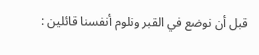قبل أن نوضع في القبر ونلوم أنفسنا قائلين :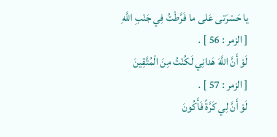يا حَسْرَتى عَلى ما فَرَّطْتُ فِي جَنْبِ اللَّهِ
[ الزمر : 56 ] .
لَوْ أَنَّ اللَّهَ هَدانِي لَكُنْتُ مِنَ الْمُتَّقِينَ
[ الزمر : 57 ] .
لَوْ أَنَّ لِي كَرَّةً فَأَكُونَ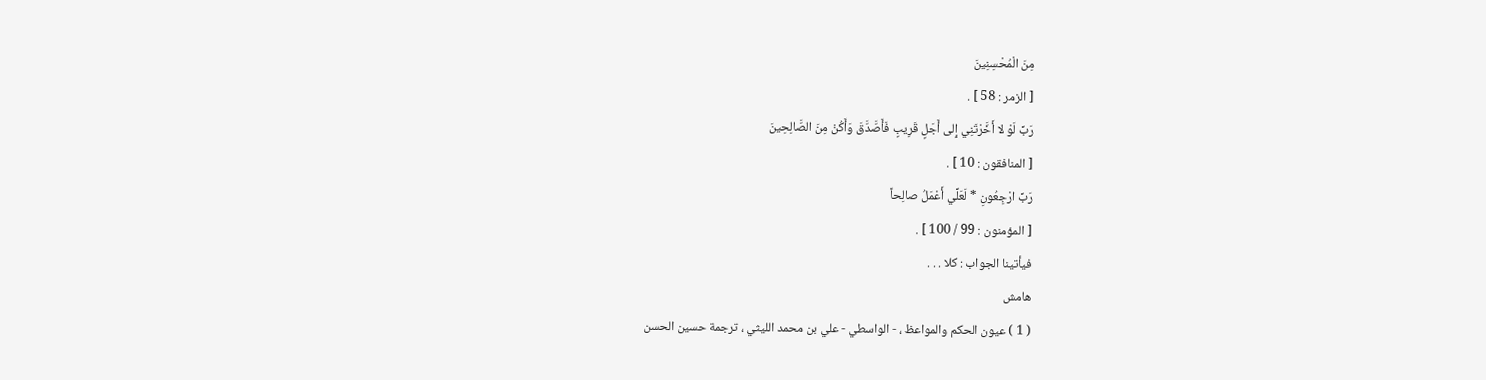مِنَ الْمُحْسِنِينَ
[ الزمر : 58 ] .
رَبِّ لَوْ لا أَخَّرْتَنِي إِلى أَجَلٍ قَرِيبٍ فَأَصَّدَّقَ وَأَكُنْ مِنَ الصَّالِحِينَ
[ المنافقون : 10 ] .
رَبِّ ارْجِعُونِ * لَعَلِّي أَعْمَلُ صالِحاً
[ المؤمنون : 99 / 100 ] .
فيأتينا الجواب : كلا . . .
هامش
( 1 ) عيون الحكم والمواعظ ، - الواسطي - علي بن محمد الليثي ، ترجمة حسين الحسن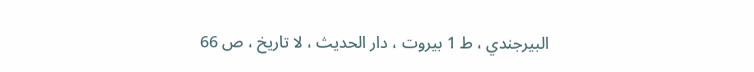البيرجندي ، ط 1 بيروت ، دار الحديث ، لا تاريخ ، ص 66